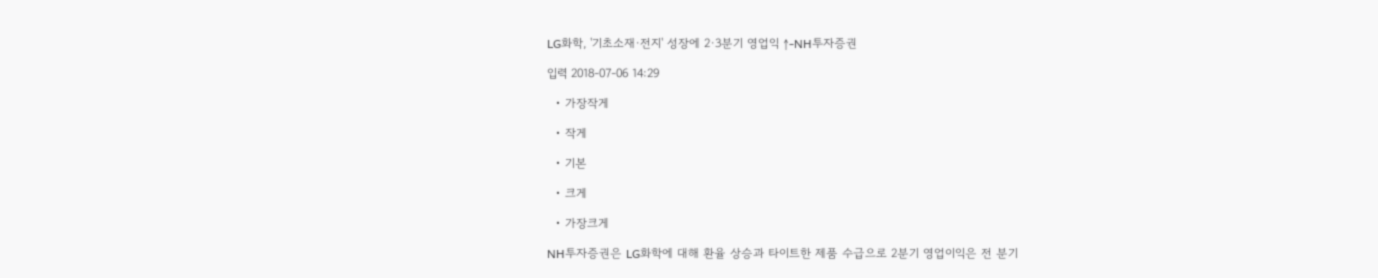LG화학, '기초소재·전지' 성장에 2·3분기 영업익 ↑-NH투자증권

입력 2018-07-06 14:29

  • 가장작게

  • 작게

  • 기본

  • 크게

  • 가장크게

NH투자증권은 LG화학에 대해 환율 상승과 타이트한 제품 수급으로 2분기 영업이익은 전 분기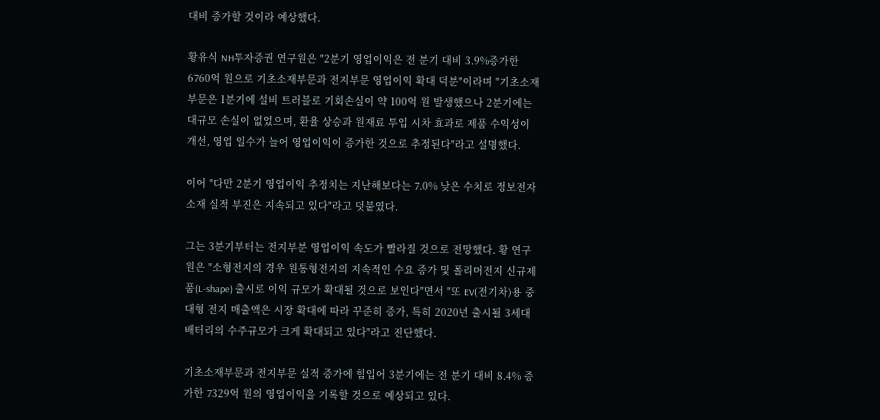대비 증가할 것이라 예상했다.

황유식 NH투자증권 연구원은 "2분기 영업이익은 전 분기 대비 3.9%증가한 6760억 원으로 기초소재부문과 전지부문 영업이익 확대 덕분"이라며 "기초소재부문은 1분기에 설비 트러블로 기회손실이 약 100억 원 발생했으나 2분기에는 대규모 손실이 없었으며, 환율 상승과 원재료 투입 시차 효과로 제품 수익성이 개선, 영업 일수가 늘어 영업이익이 증가한 것으로 추정된다"라고 설명했다.

이어 "다만 2분기 영업이익 추정치는 지난해보다는 7.0% 낮은 수치로 정보전자소재 실적 부진은 지속되고 있다"라고 덧붙였다.

그는 3분기부터는 전지부분 영업이익 속도가 빨라질 것으로 전망했다. 황 연구원은 "소형전지의 경우 원통형전지의 지속적인 수요 증가 및 폴리머전지 신규제품(L-shape) 출시로 이익 규모가 확대될 것으로 보인다"면서 "또 EV(전기차)용 중대형 전지 매출액은 시장 확대에 따라 꾸준히 증가, 특히 2020년 출시될 3세대 배터리의 수주규모가 크게 확대되고 있다"라고 진단했다.

기초소재부문과 전지부문 실적 증가에 힘입어 3분기에는 전 분기 대비 8.4% 증가한 7329억 원의 영업이익을 기록할 것으로 예상되고 있다.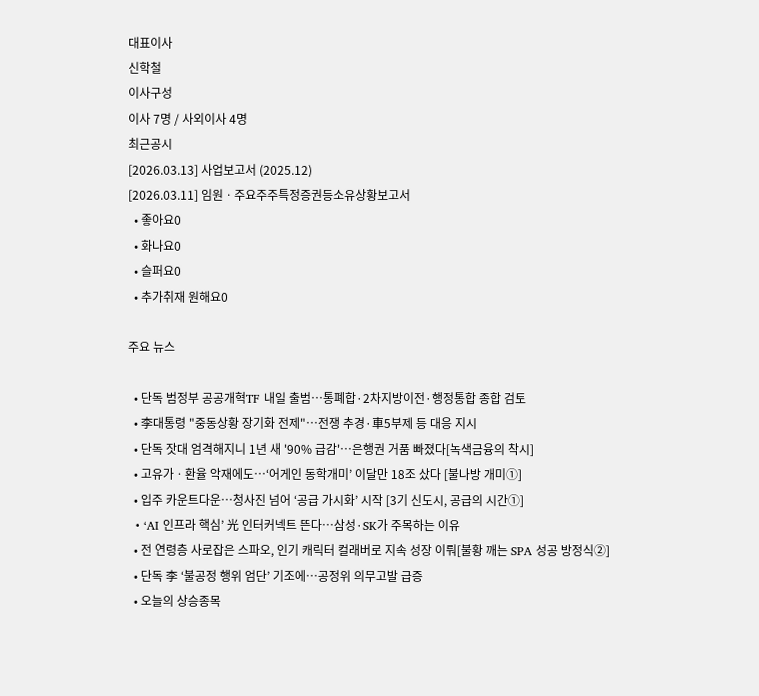대표이사
신학철
이사구성
이사 7명 / 사외이사 4명
최근공시
[2026.03.13] 사업보고서 (2025.12)
[2026.03.11] 임원ㆍ주요주주특정증권등소유상황보고서
  • 좋아요0
  • 화나요0
  • 슬퍼요0
  • 추가취재 원해요0

주요 뉴스

  • 단독 범정부 공공개혁TF 내일 출범…통폐합·2차지방이전·행정통합 종합 검토
  • 李대통령 "중동상황 장기화 전제"…전쟁 추경·車5부제 등 대응 지시
  • 단독 잣대 엄격해지니 1년 새 '90% 급감'…은행권 거품 빠졌다[녹색금융의 착시]
  • 고유가ㆍ환율 악재에도…‘어게인 동학개미’ 이달만 18조 샀다 [불나방 개미①]
  • 입주 카운트다운…청사진 넘어 ‘공급 가시화’ 시작 [3기 신도시, 공급의 시간①]
  • ‘AI 인프라 핵심’ 光 인터커넥트 뜬다…삼성·SK가 주목하는 이유
  • 전 연령층 사로잡은 스파오, 인기 캐릭터 컬래버로 지속 성장 이뤄[불황 깨는 SPA 성공 방정식②]
  • 단독 李 ‘불공정 행위 엄단’ 기조에…공정위 의무고발 급증
  • 오늘의 상승종목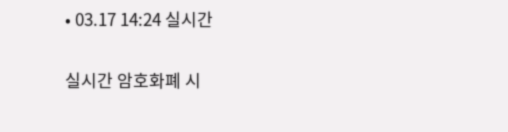• 03.17 14:24 실시간

실시간 암호화폐 시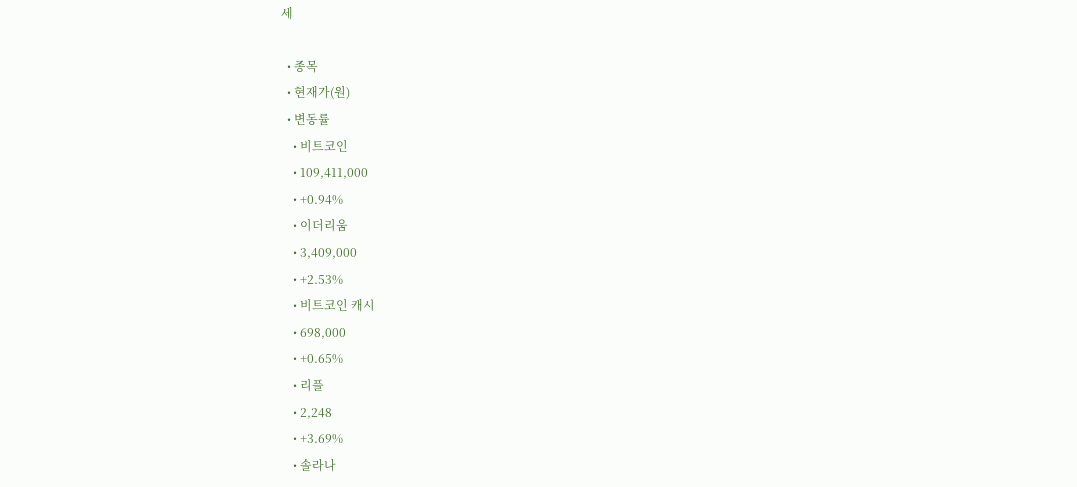세

  • 종목
  • 현재가(원)
  • 변동률
    • 비트코인
    • 109,411,000
    • +0.94%
    • 이더리움
    • 3,409,000
    • +2.53%
    • 비트코인 캐시
    • 698,000
    • +0.65%
    • 리플
    • 2,248
    • +3.69%
    • 솔라나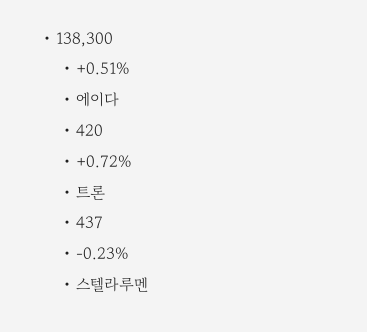• 138,300
    • +0.51%
    • 에이다
    • 420
    • +0.72%
    • 트론
    • 437
    • -0.23%
    • 스텔라루멘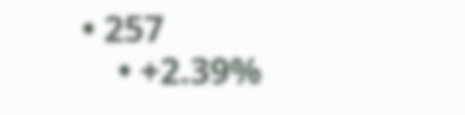• 257
    • +2.39%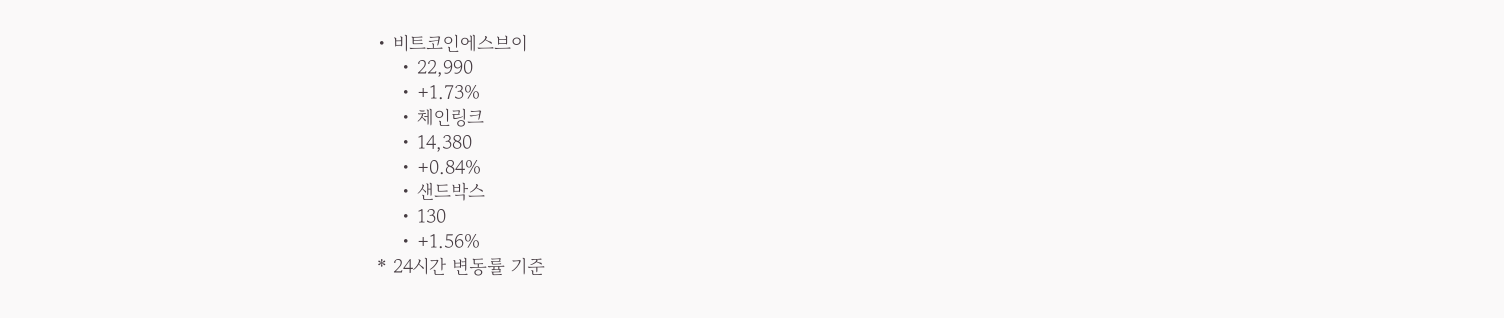• 비트코인에스브이
    • 22,990
    • +1.73%
    • 체인링크
    • 14,380
    • +0.84%
    • 샌드박스
    • 130
    • +1.56%
* 24시간 변동률 기준